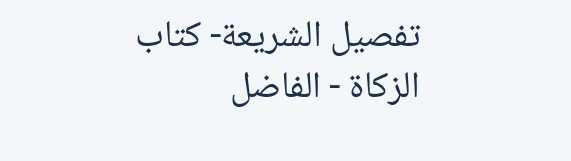تفصيل الشريعة- كتاب الزكاة - الفاضل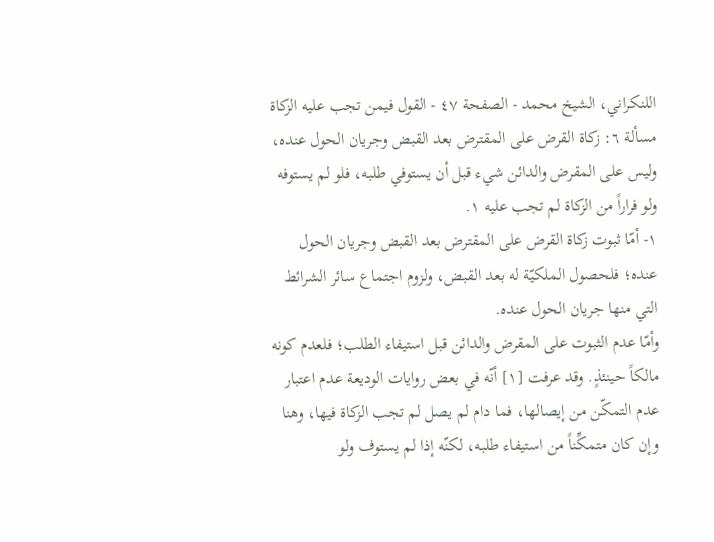اللنكراني، الشيخ محمد - الصفحة ٤٧ - القول فيمن تجب عليه الزكاة
مسألة ٦: زكاة القرض على المقترض بعد القبض وجريان الحول عنده، وليس على المقرض والدائن شيء قبل أن يستوفي طلبه، فلو لم يستوفه ولو فراراً من الزكاة لم تجب عليه ١.
١- أمّا ثبوت زكاة القرض على المقترض بعد القبض وجريان الحول عنده؛ فلحصول الملكيّة له بعد القبض، ولزوم اجتماع سائر الشرائط التي منها جريان الحول عنده.
وأمّا عدم الثبوت على المقرض والدائن قبل استيفاء الطلب؛ فلعدم كونه مالكاً حينئذٍ. وقد عرفت [١] أنّه في بعض روايات الوديعة عدم اعتبار عدم التمكّن من إيصالها، فما دام لم يصل لم تجب الزكاة فيها، وهنا وإن كان متمكِّناً من استيفاء طلبه، لكنّه إذا لم يستوف ولو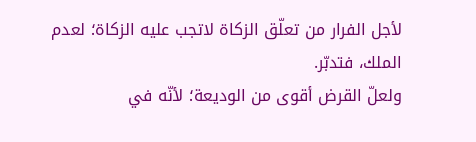لأجل الفرار من تعلّق الزكاة لاتجب عليه الزكاة؛ لعدم الملك، فتدبّر.
ولعلّ القرض أقوى من الوديعة؛ لأنّه في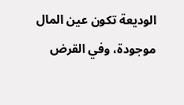الوديعة تكون عين المال موجودة، وفي القرض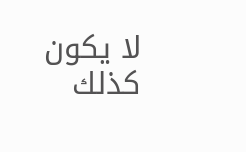لا يكون كذلك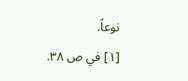نوعاً.
[١] في ص ٣٨.